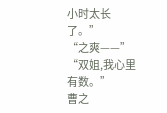小时太长了。”
“之爽——”
“双姐,我心里有数。”
曹之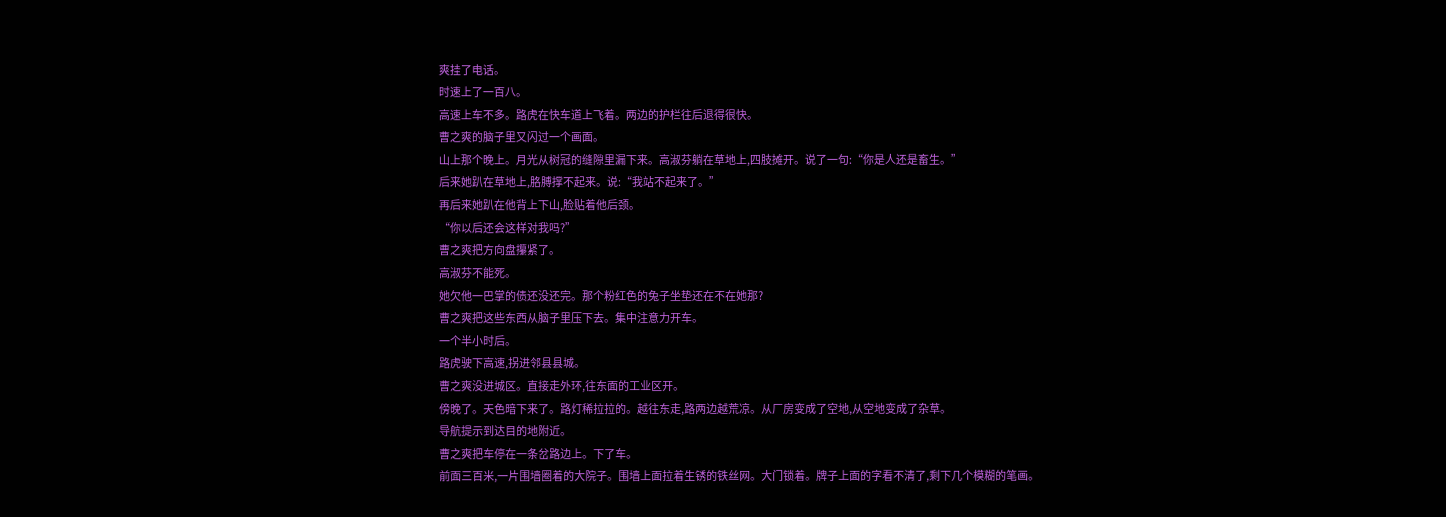爽挂了电话。
时速上了一百八。
高速上车不多。路虎在快车道上飞着。两边的护栏往后退得很快。
曹之爽的脑子里又闪过一个画面。
山上那个晚上。月光从树冠的缝隙里漏下来。高淑芬躺在草地上,四肢摊开。说了一句:“你是人还是畜生。”
后来她趴在草地上,胳膊撑不起来。说:“我站不起来了。”
再后来她趴在他背上下山,脸贴着他后颈。
“你以后还会这样对我吗?”
曹之爽把方向盘攥紧了。
高淑芬不能死。
她欠他一巴掌的债还没还完。那个粉红色的兔子坐垫还在不在她那?
曹之爽把这些东西从脑子里压下去。集中注意力开车。
一个半小时后。
路虎驶下高速,拐进邻县县城。
曹之爽没进城区。直接走外环,往东面的工业区开。
傍晚了。天色暗下来了。路灯稀拉拉的。越往东走,路两边越荒凉。从厂房变成了空地,从空地变成了杂草。
导航提示到达目的地附近。
曹之爽把车停在一条岔路边上。下了车。
前面三百米,一片围墙圈着的大院子。围墙上面拉着生锈的铁丝网。大门锁着。牌子上面的字看不清了,剩下几个模糊的笔画。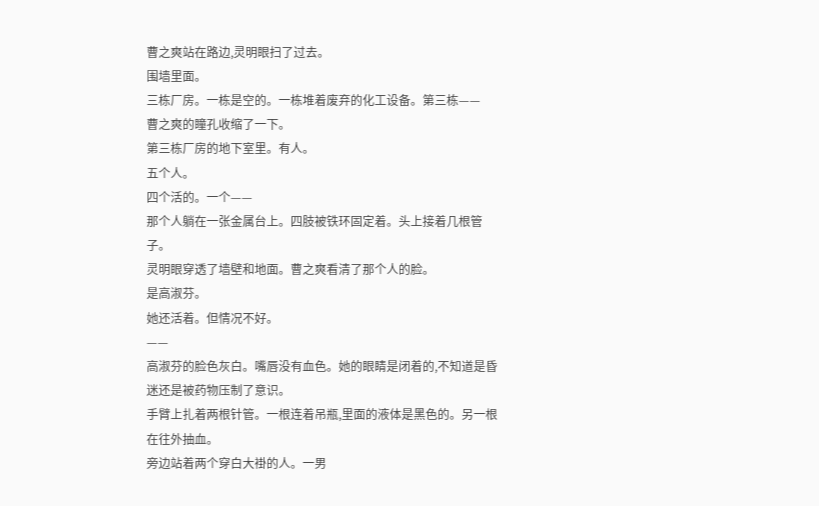曹之爽站在路边,灵明眼扫了过去。
围墙里面。
三栋厂房。一栋是空的。一栋堆着废弃的化工设备。第三栋——
曹之爽的瞳孔收缩了一下。
第三栋厂房的地下室里。有人。
五个人。
四个活的。一个——
那个人躺在一张金属台上。四肢被铁环固定着。头上接着几根管子。
灵明眼穿透了墙壁和地面。曹之爽看清了那个人的脸。
是高淑芬。
她还活着。但情况不好。
——
高淑芬的脸色灰白。嘴唇没有血色。她的眼睛是闭着的,不知道是昏迷还是被药物压制了意识。
手臂上扎着两根针管。一根连着吊瓶,里面的液体是黑色的。另一根在往外抽血。
旁边站着两个穿白大褂的人。一男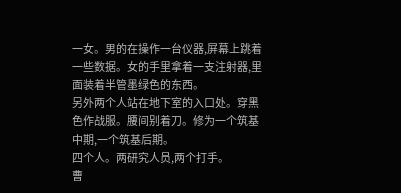一女。男的在操作一台仪器,屏幕上跳着一些数据。女的手里拿着一支注射器,里面装着半管墨绿色的东西。
另外两个人站在地下室的入口处。穿黑色作战服。腰间别着刀。修为一个筑基中期,一个筑基后期。
四个人。两研究人员,两个打手。
曹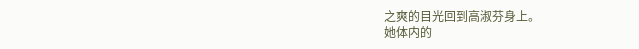之爽的目光回到高淑芬身上。
她体内的